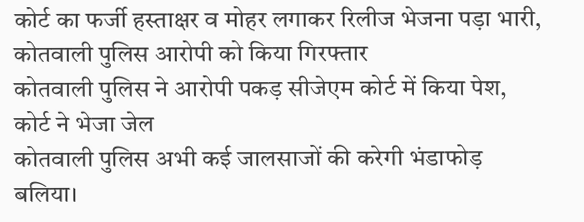कोर्ट का फर्जी हस्ताक्षर व मोहर लगाकर रिलीज भेजना पड़ा भारी, कोतवाली पुलिस आरोपी को किया गिरफ्तार
कोतवाली पुलिस ने आरोपी पकड़ सीजेएम कोर्ट में किया पेश, कोर्ट ने भेजा जेल
कोतवाली पुलिस अभी कई जालसाजों की करेगी भंडाफोड़
बलिया।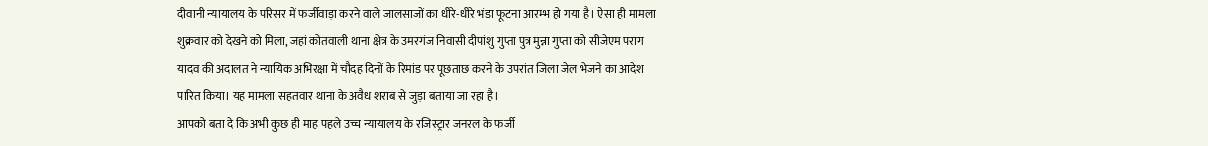दीवानी न्यायालय के परिसर में फर्जीवाड़ा करने वाले जालसाजों का धीरे-धीरे भंडा फूटना आरम्भ हो गया है। ऐसा ही मामला शुक्रवार को देखने को मिला, जहां कोतवाली थाना क्षेत्र के उमरगंज निवासी दीपांशु गुप्ता पुत्र मुन्ना गुप्ता को सीजेएम पराग यादव की अदालत ने न्यायिक अभिरक्षा में चौदह दिनों के रिमांड पर पूछताछ करने के उपरांत जिला जेल भेजने का आदेश पारित किया। यह मामला सहतवार थाना के अवैध शराब से जुड़ा बताया जा रहा है।
आपको बता दे कि अभी कुछ ही माह पहले उच्च न्यायालय के रजिस्ट्रार जनरल के फर्जी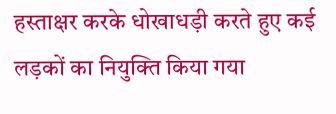हस्ताक्षर करके धोखाधड़ी करते हुए कई लड़कों का नियुक्ति किया गया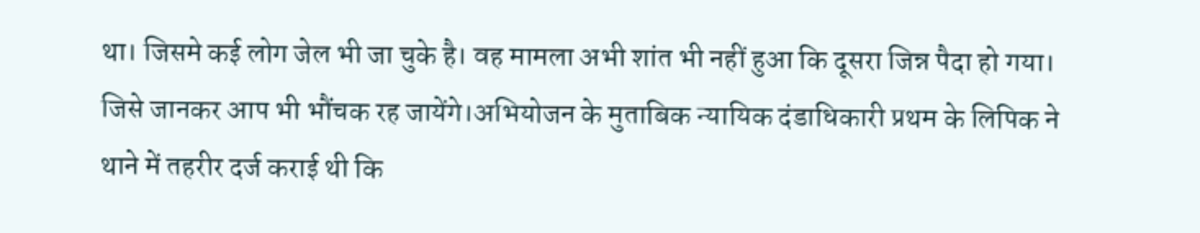था। जिसमे कई लोग जेल भी जा चुके है। वह मामला अभी शांत भी नहीं हुआ कि दूसरा जिन्न पैदा हो गया। जिसे जानकर आप भी भौंचक रह जायेंगे।अभियोजन के मुताबिक न्यायिक दंडाधिकारी प्रथम के लिपिक ने थाने में तहरीर दर्ज कराई थी कि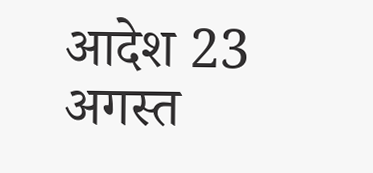आदेश 23 अगस्त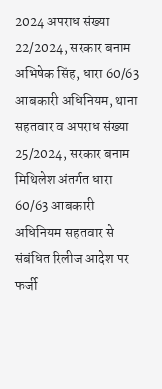2024 अपराध संख्या 22/2024, सरकार बनाम अभिषेक सिंह, धारा 60/63 आबकारी अधिनियम, थाना सहतवार व अपराध संख्या 25/2024, सरकार बनाम मिथिलेश अंतर्गत धारा 60/63 आबकारी अधिनियम सहतवार से संबंधित रिलीज आदेश पर फर्जी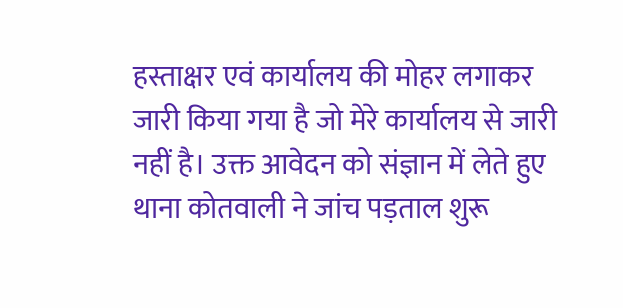हस्ताक्षर एवं कार्यालय की मोहर लगाकर जारी किया गया है जो मेरे कार्यालय से जारी नहीं है। उक्त आवेदन को संज्ञान में लेते हुए थाना कोतवाली ने जांच पड़ताल शुरू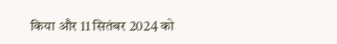किया और 11 सितंबर 2024 को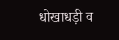धोखाधड़ी व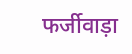फर्जीवाड़ा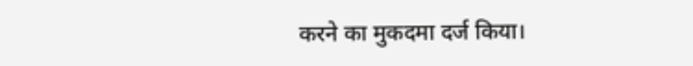करने का मुकदमा दर्ज किया।